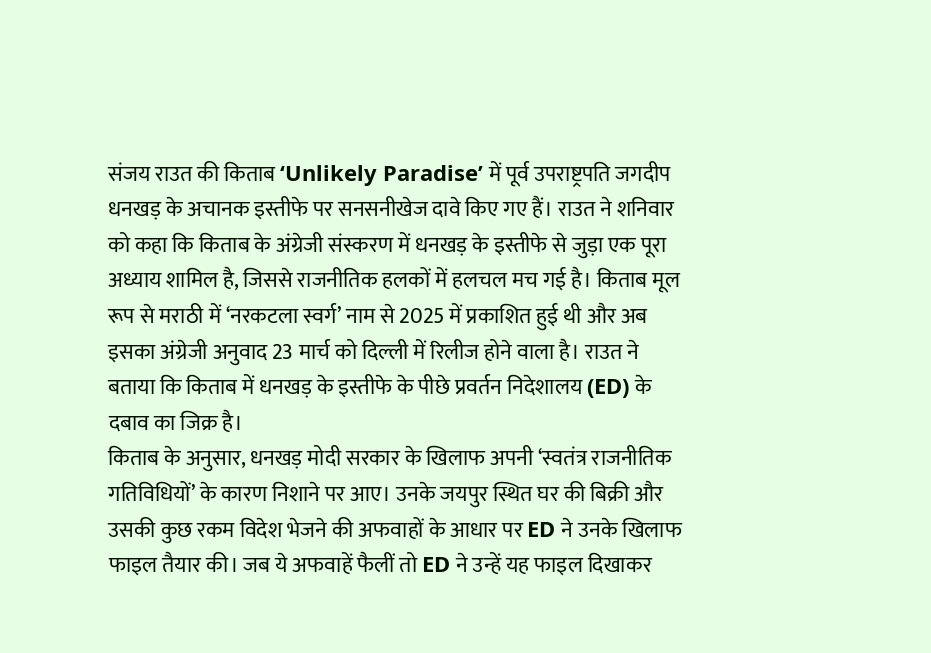संजय राउत की किताब ‘Unlikely Paradise’ में पूर्व उपराष्ट्रपति जगदीप धनखड़ के अचानक इस्तीफे पर सनसनीखेज दावे किए गए हैं। राउत ने शनिवार को कहा कि किताब के अंग्रेजी संस्करण में धनखड़ के इस्तीफे से जुड़ा एक पूरा अध्याय शामिल है, जिससे राजनीतिक हलकों में हलचल मच गई है। किताब मूल रूप से मराठी में ‘नरकटला स्वर्ग’ नाम से 2025 में प्रकाशित हुई थी और अब इसका अंग्रेजी अनुवाद 23 मार्च को दिल्ली में रिलीज होने वाला है। राउत ने बताया कि किताब में धनखड़ के इस्तीफे के पीछे प्रवर्तन निदेशालय (ED) के दबाव का जिक्र है।
किताब के अनुसार, धनखड़ मोदी सरकार के खिलाफ अपनी ‘स्वतंत्र राजनीतिक गतिविधियों’ के कारण निशाने पर आए। उनके जयपुर स्थित घर की बिक्री और उसकी कुछ रकम विदेश भेजने की अफवाहों के आधार पर ED ने उनके खिलाफ फाइल तैयार की। जब ये अफवाहें फैलीं तो ED ने उन्हें यह फाइल दिखाकर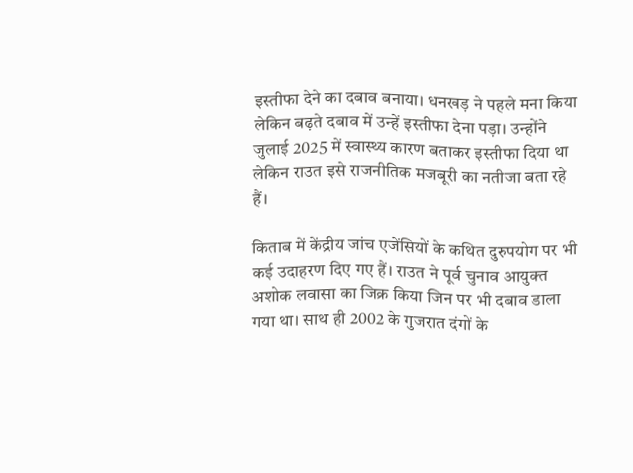इस्तीफा देने का दबाव बनाया। धनखड़ ने पहले मना किया लेकिन बढ़ते दबाव में उन्हें इस्तीफा देना पड़ा। उन्होंने जुलाई 2025 में स्वास्थ्य कारण बताकर इस्तीफा दिया था लेकिन राउत इसे राजनीतिक मजबूरी का नतीजा बता रहे हैं।

किताब में केंद्रीय जांच एजेंसियों के कथित दुरुपयोग पर भी कई उदाहरण दिए गए हैं। राउत ने पूर्व चुनाव आयुक्त अशोक लवासा का जिक्र किया जिन पर भी दबाव डाला गया था। साथ ही 2002 के गुजरात दंगों के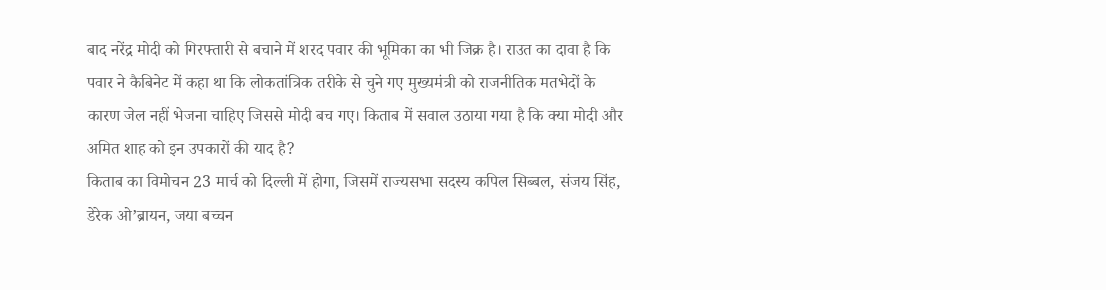बाद नरेंद्र मोदी को गिरफ्तारी से बचाने में शरद पवार की भूमिका का भी जिक्र है। राउत का दावा है कि पवार ने कैबिनेट में कहा था कि लोकतांत्रिक तरीके से चुने गए मुख्यमंत्री को राजनीतिक मतभेदों के कारण जेल नहीं भेजना चाहिए जिससे मोदी बच गए। किताब में सवाल उठाया गया है कि क्या मोदी और अमित शाह को इन उपकारों की याद है?
किताब का विमोचन 23 मार्च को दिल्ली में होगा, जिसमें राज्यसभा सदस्य कपिल सिब्बल, संजय सिंह, डेरेक ओ’ब्रायन, जया बच्चन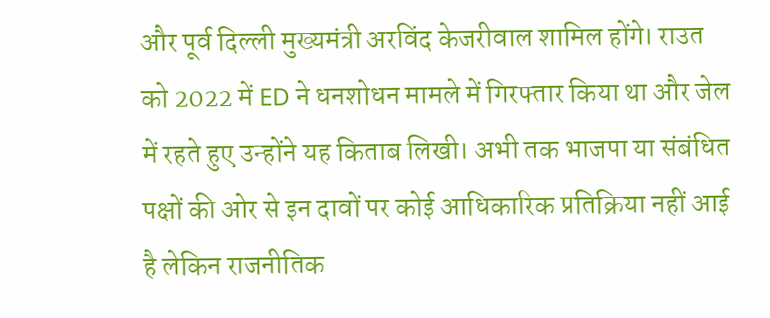और पूर्व दिल्ली मुख्यमंत्री अरविंद केजरीवाल शामिल होंगे। राउत को 2022 में ED ने धनशोधन मामले में गिरफ्तार किया था और जेल में रहते हुए उन्होंने यह किताब लिखी। अभी तक भाजपा या संबंधित पक्षों की ओर से इन दावों पर कोई आधिकारिक प्रतिक्रिया नहीं आई है लेकिन राजनीतिक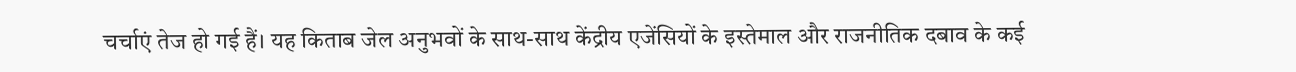चर्चाएं तेज हो गई हैं। यह किताब जेल अनुभवों के साथ-साथ केंद्रीय एजेंसियों के इस्तेमाल और राजनीतिक दबाव के कई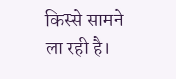किस्से सामने ला रही है।